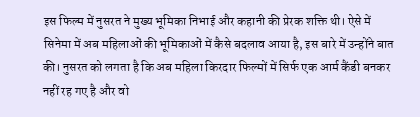इस फिल्म में नुसरत ने मुख्य भूमिका निभाई और कहानी की प्रेरक शक्ति थी। ऐसे में सिनेमा में अब महिलाओं की भूमिकाओं में कैसे बदलाव आया है, इस बारे में उन्होंने बात की। नुसरत को लगता है कि अब महिला किरदार फिल्मों में सिर्फ एक आर्म कैंडी बनकर नहीं रह गए है और वो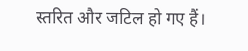स्तरित और जटिल हो गए हैं।